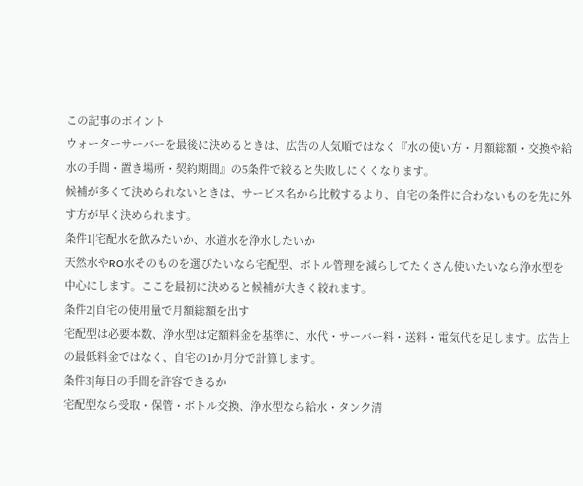この記事のポイント
ウォーターサーバーを最後に決めるときは、広告の人気順ではなく『水の使い方・月額総額・交換や給水の手間・置き場所・契約期間』の5条件で絞ると失敗しにくくなります。
候補が多くて決められないときは、サービス名から比較するより、自宅の条件に合わないものを先に外す方が早く決められます。
条件1|宅配水を飲みたいか、水道水を浄水したいか
天然水やRO水そのものを選びたいなら宅配型、ボトル管理を減らしてたくさん使いたいなら浄水型を中心にします。ここを最初に決めると候補が大きく絞れます。
条件2|自宅の使用量で月額総額を出す
宅配型は必要本数、浄水型は定額料金を基準に、水代・サーバー料・送料・電気代を足します。広告上の最低料金ではなく、自宅の1か月分で計算します。
条件3|毎日の手間を許容できるか
宅配型なら受取・保管・ボトル交換、浄水型なら給水・タンク清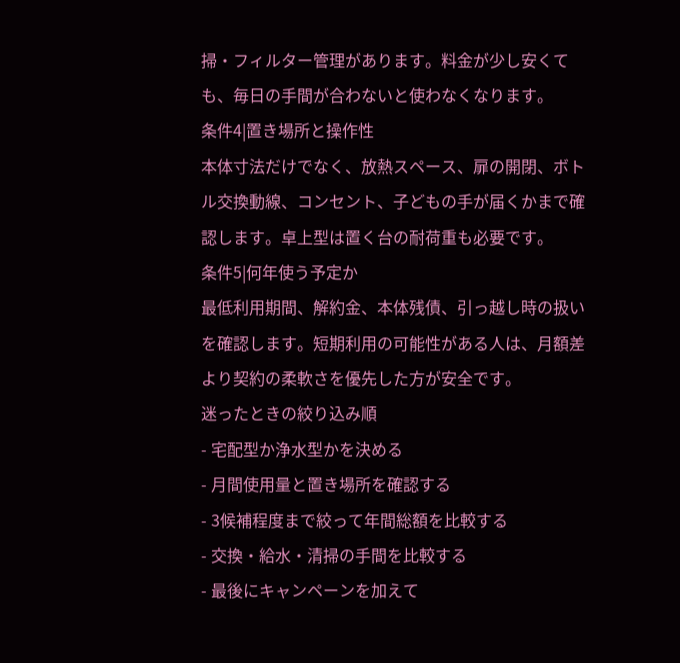掃・フィルター管理があります。料金が少し安くても、毎日の手間が合わないと使わなくなります。
条件4|置き場所と操作性
本体寸法だけでなく、放熱スペース、扉の開閉、ボトル交換動線、コンセント、子どもの手が届くかまで確認します。卓上型は置く台の耐荷重も必要です。
条件5|何年使う予定か
最低利用期間、解約金、本体残債、引っ越し時の扱いを確認します。短期利用の可能性がある人は、月額差より契約の柔軟さを優先した方が安全です。
迷ったときの絞り込み順
- 宅配型か浄水型かを決める
- 月間使用量と置き場所を確認する
- 3候補程度まで絞って年間総額を比較する
- 交換・給水・清掃の手間を比較する
- 最後にキャンペーンを加えて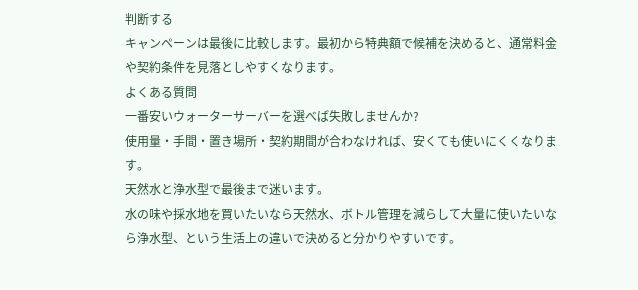判断する
キャンペーンは最後に比較します。最初から特典額で候補を決めると、通常料金や契約条件を見落としやすくなります。
よくある質問
一番安いウォーターサーバーを選べば失敗しませんか?
使用量・手間・置き場所・契約期間が合わなければ、安くても使いにくくなります。
天然水と浄水型で最後まで迷います。
水の味や採水地を買いたいなら天然水、ボトル管理を減らして大量に使いたいなら浄水型、という生活上の違いで決めると分かりやすいです。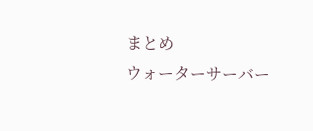まとめ
ウォーターサーバー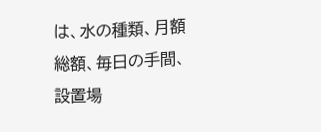は、水の種類、月額総額、毎日の手間、設置場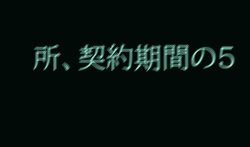所、契約期間の5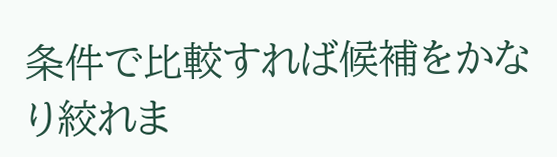条件で比較すれば候補をかなり絞れま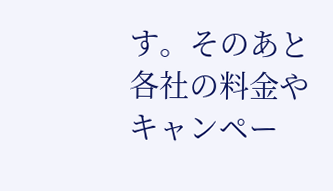す。そのあと各社の料金やキャンペー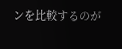ンを比較するのが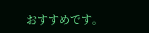おすすめです。